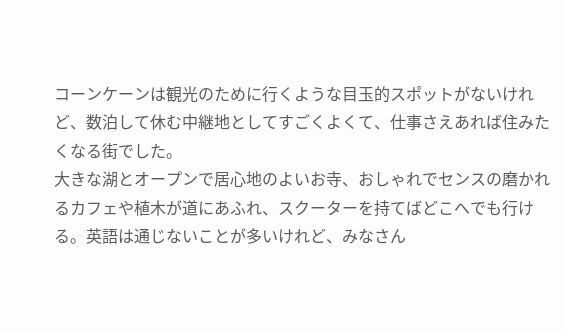コーンケーンは観光のために行くような目玉的スポットがないけれど、数泊して休む中継地としてすごくよくて、仕事さえあれば住みたくなる街でした。
大きな湖とオープンで居心地のよいお寺、おしゃれでセンスの磨かれるカフェや植木が道にあふれ、スクーターを持てばどこへでも行ける。英語は通じないことが多いけれど、みなさん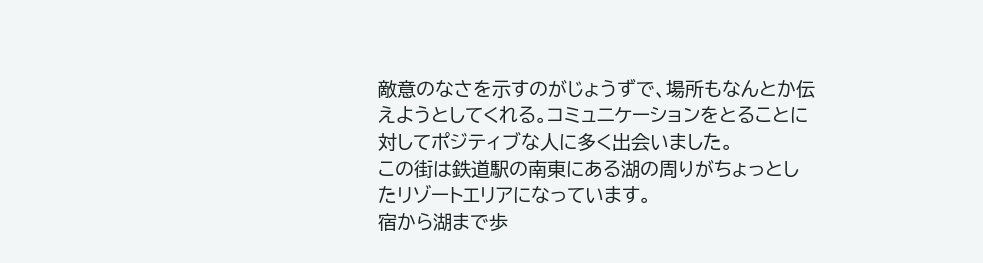敵意のなさを示すのがじょうずで、場所もなんとか伝えようとしてくれる。コミュニケーションをとることに対してポジティブな人に多く出会いました。
この街は鉄道駅の南東にある湖の周りがちょっとしたリゾートエリアになっています。
宿から湖まで歩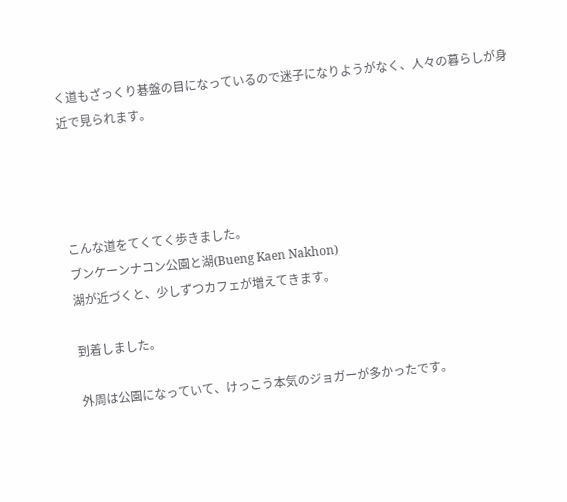く道もざっくり碁盤の目になっているので迷子になりようがなく、人々の暮らしが身近で見られます。




こんな道をてくてく歩きました。
ブンケーンナコン公園と湖(Bueng Kaen Nakhon)
湖が近づくと、少しずつカフェが増えてきます。

到着しました。

外周は公園になっていて、けっこう本気のジョガーが多かったです。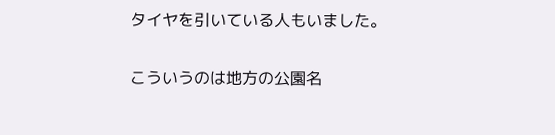タイヤを引いている人もいました。

こういうのは地方の公園名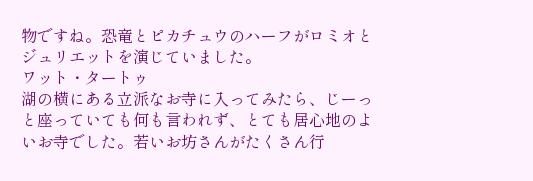物ですね。恐竜とピカチュウのハーフがロミオとジュリエットを演じていました。
ワット・タートゥ
湖の横にある立派なお寺に入ってみたら、じーっと座っていても何も言われず、とても居心地のよいお寺でした。若いお坊さんがたくさん行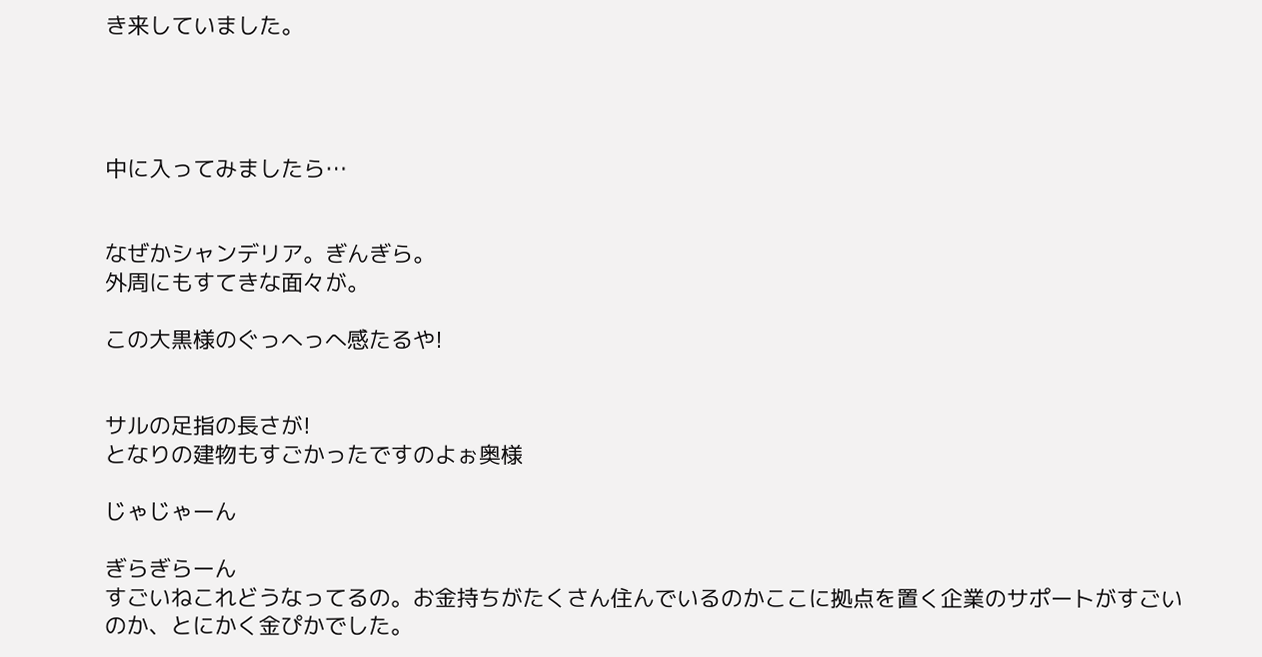き来していました。




中に入ってみましたら…


なぜかシャンデリア。ぎんぎら。
外周にもすてきな面々が。

この大黒様のぐっへっへ感たるや!


サルの足指の長さが!
となりの建物もすごかったですのよぉ奥様

じゃじゃーん

ぎらぎらーん
すごいねこれどうなってるの。お金持ちがたくさん住んでいるのかここに拠点を置く企業のサポートがすごいのか、とにかく金ぴかでした。